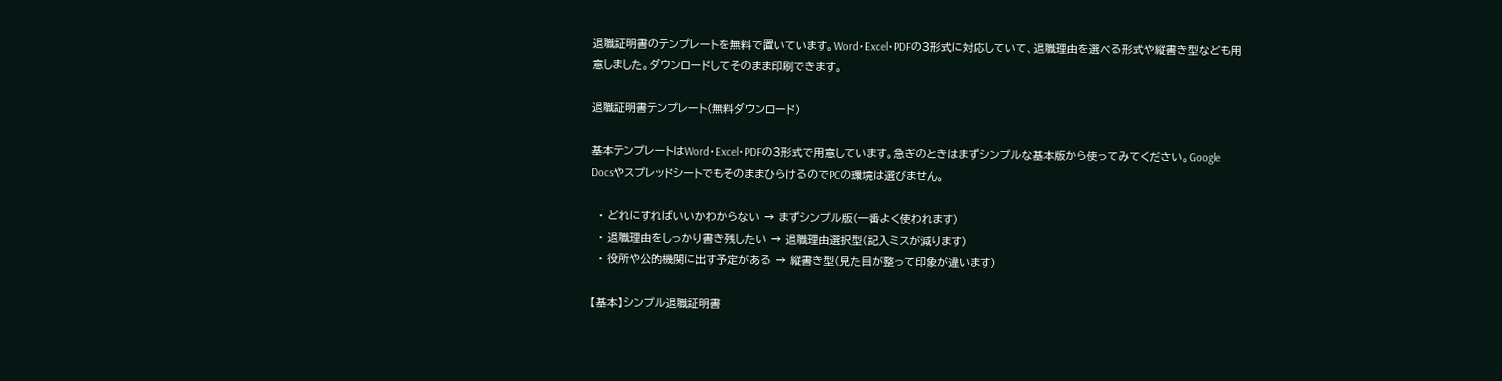退職証明書のテンプレートを無料で置いています。Word・Excel・PDFの3形式に対応していて、退職理由を選べる形式や縦書き型なども用意しました。ダウンロードしてそのまま印刷できます。

退職証明書テンプレート(無料ダウンロード)

基本テンプレートはWord・Excel・PDFの3形式で用意しています。急ぎのときはまずシンプルな基本版から使ってみてください。Google DocsやスプレッドシートでもそのままひらけるのでPCの環境は選びません。

  • どれにすればいいかわからない → まずシンプル版(一番よく使われます)
  • 退職理由をしっかり書き残したい → 退職理由選択型(記入ミスが減ります)
  • 役所や公的機関に出す予定がある → 縦書き型(見た目が整って印象が違います)

【基本】シンプル退職証明書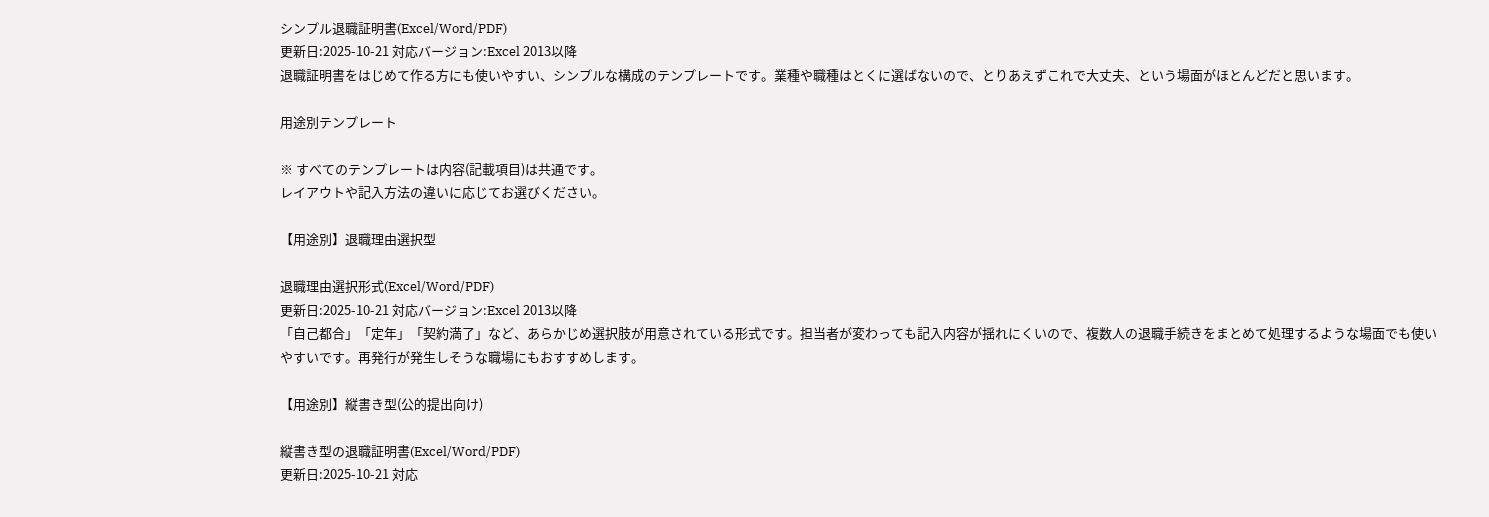シンプル退職証明書(Excel/Word/PDF)
更新日:2025-10-21 対応バージョン:Excel 2013以降
退職証明書をはじめて作る方にも使いやすい、シンプルな構成のテンプレートです。業種や職種はとくに選ばないので、とりあえずこれで大丈夫、という場面がほとんどだと思います。

用途別テンプレート

※ すべてのテンプレートは内容(記載項目)は共通です。
レイアウトや記入方法の違いに応じてお選びください。

【用途別】退職理由選択型

退職理由選択形式(Excel/Word/PDF)
更新日:2025-10-21 対応バージョン:Excel 2013以降
「自己都合」「定年」「契約満了」など、あらかじめ選択肢が用意されている形式です。担当者が変わっても記入内容が揺れにくいので、複数人の退職手続きをまとめて処理するような場面でも使いやすいです。再発行が発生しそうな職場にもおすすめします。

【用途別】縦書き型(公的提出向け)

縦書き型の退職証明書(Excel/Word/PDF)
更新日:2025-10-21 対応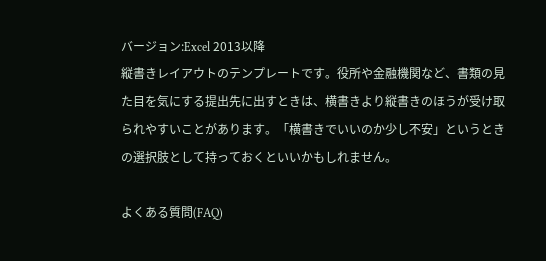バージョン:Excel 2013以降
縦書きレイアウトのテンプレートです。役所や金融機関など、書類の見た目を気にする提出先に出すときは、横書きより縦書きのほうが受け取られやすいことがあります。「横書きでいいのか少し不安」というときの選択肢として持っておくといいかもしれません。

よくある質問(FAQ)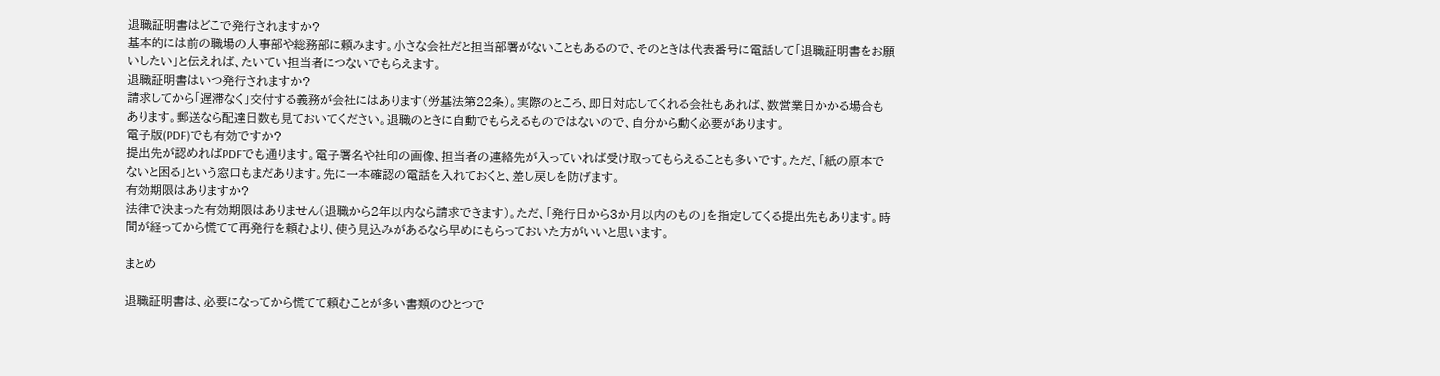退職証明書はどこで発行されますか?
基本的には前の職場の人事部や総務部に頼みます。小さな会社だと担当部署がないこともあるので、そのときは代表番号に電話して「退職証明書をお願いしたい」と伝えれば、たいてい担当者につないでもらえます。
退職証明書はいつ発行されますか?
請求してから「遅滞なく」交付する義務が会社にはあります(労基法第22条)。実際のところ、即日対応してくれる会社もあれば、数営業日かかる場合もあります。郵送なら配達日数も見ておいてください。退職のときに自動でもらえるものではないので、自分から動く必要があります。
電子版(PDF)でも有効ですか?
提出先が認めればPDFでも通ります。電子署名や社印の画像、担当者の連絡先が入っていれば受け取ってもらえることも多いです。ただ、「紙の原本でないと困る」という窓口もまだあります。先に一本確認の電話を入れておくと、差し戻しを防げます。
有効期限はありますか?
法律で決まった有効期限はありません(退職から2年以内なら請求できます)。ただ、「発行日から3か月以内のもの」を指定してくる提出先もあります。時間が経ってから慌てて再発行を頼むより、使う見込みがあるなら早めにもらっておいた方がいいと思います。

まとめ

退職証明書は、必要になってから慌てて頼むことが多い書類のひとつで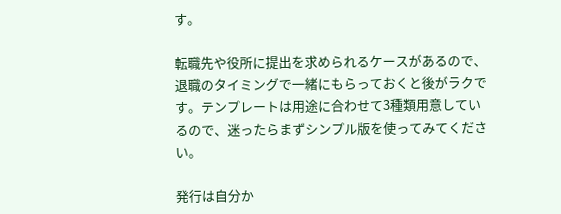す。

転職先や役所に提出を求められるケースがあるので、退職のタイミングで一緒にもらっておくと後がラクです。テンプレートは用途に合わせて3種類用意しているので、迷ったらまずシンプル版を使ってみてください。

発行は自分か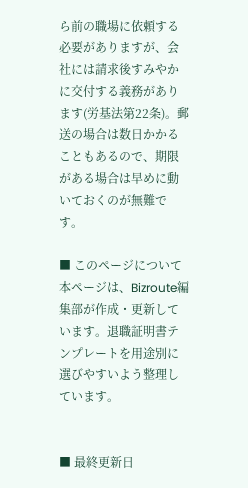ら前の職場に依頼する必要がありますが、会社には請求後すみやかに交付する義務があります(労基法第22条)。郵送の場合は数日かかることもあるので、期限がある場合は早めに動いておくのが無難です。

■ このページについて本ページは、Bizroute編集部が作成・更新しています。退職証明書テンプレートを用途別に選びやすいよう整理しています。


■ 最終更新日